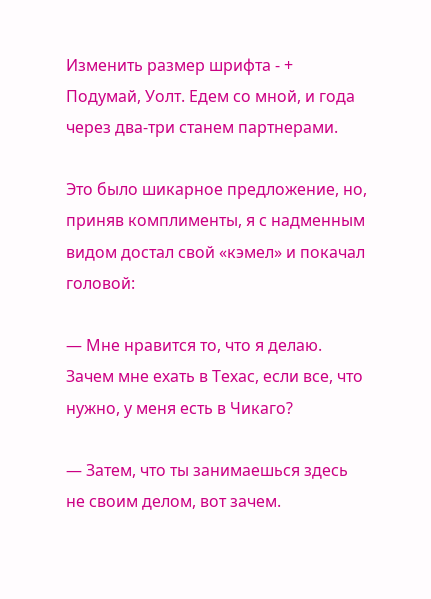Изменить размер шрифта - +
Подумай, Уолт. Едем со мной, и года через два-три станем партнерами.

Это было шикарное предложение, но, приняв комплименты, я с надменным видом достал свой «кэмел» и покачал головой:

— Мне нравится то, что я делаю. Зачем мне ехать в Техас, если все, что нужно, у меня есть в Чикаго?

— Затем, что ты занимаешься здесь не своим делом, вот зачем.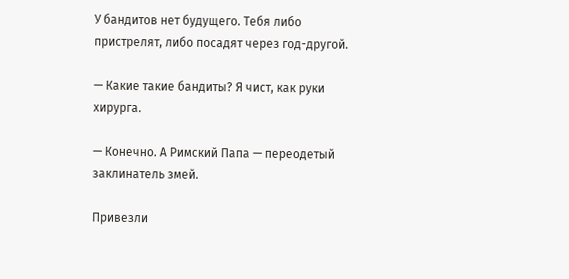У бандитов нет будущего. Тебя либо пристрелят, либо посадят через год-другой.

— Какие такие бандиты? Я чист, как руки хирурга.

— Конечно. А Римский Папа — переодетый заклинатель змей.

Привезли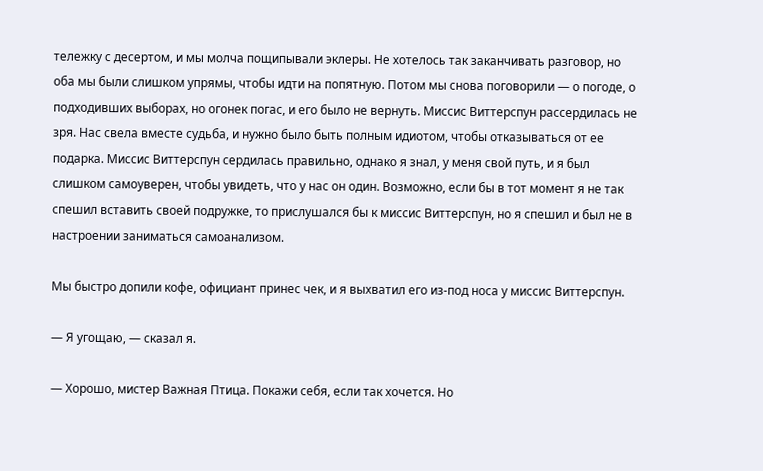тележку с десертом, и мы молча пощипывали эклеры. Не хотелось так заканчивать разговор, но оба мы были слишком упрямы, чтобы идти на попятную. Потом мы снова поговорили — о погоде, о подходивших выборах, но огонек погас, и его было не вернуть. Миссис Виттерспун рассердилась не зря. Нас свела вместе судьба, и нужно было быть полным идиотом, чтобы отказываться от ее подарка. Миссис Виттерспун сердилась правильно, однако я знал, у меня свой путь, и я был слишком самоуверен, чтобы увидеть, что у нас он один. Возможно, если бы в тот момент я не так спешил вставить своей подружке, то прислушался бы к миссис Виттерспун, но я спешил и был не в настроении заниматься самоанализом.

Мы быстро допили кофе, официант принес чек, и я выхватил его из-под носа у миссис Виттерспун.

— Я угощаю, — сказал я.

— Хорошо, мистер Важная Птица. Покажи себя, если так хочется. Но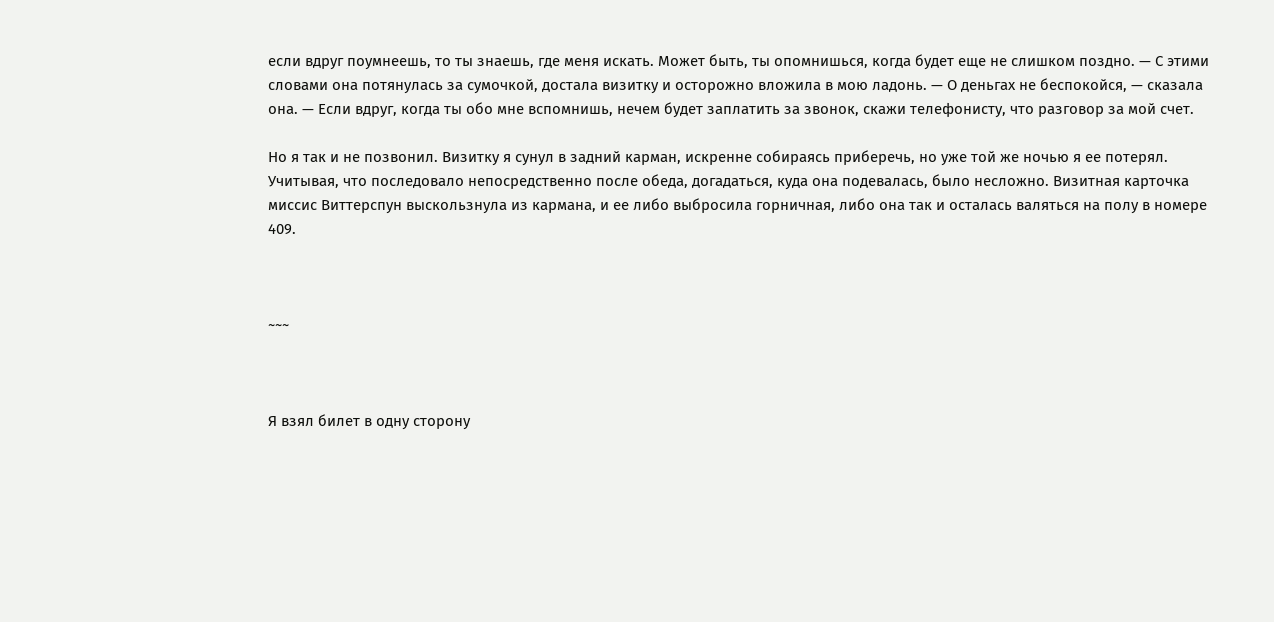если вдруг поумнеешь, то ты знаешь, где меня искать. Может быть, ты опомнишься, когда будет еще не слишком поздно. — С этими словами она потянулась за сумочкой, достала визитку и осторожно вложила в мою ладонь. — О деньгах не беспокойся, — сказала она. — Если вдруг, когда ты обо мне вспомнишь, нечем будет заплатить за звонок, скажи телефонисту, что разговор за мой счет.

Но я так и не позвонил. Визитку я сунул в задний карман, искренне собираясь приберечь, но уже той же ночью я ее потерял. Учитывая, что последовало непосредственно после обеда, догадаться, куда она подевалась, было несложно. Визитная карточка миссис Виттерспун выскользнула из кармана, и ее либо выбросила горничная, либо она так и осталась валяться на полу в номере 409.



~~~



Я взял билет в одну сторону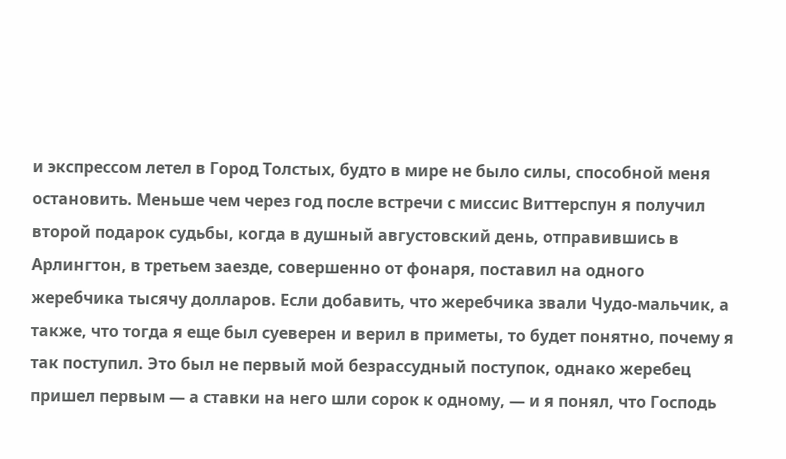и экспрессом летел в Город Толстых, будто в мире не было силы, способной меня остановить. Меньше чем через год после встречи с миссис Виттерспун я получил второй подарок судьбы, когда в душный августовский день, отправившись в Арлингтон, в третьем заезде, совершенно от фонаря, поставил на одного жеребчика тысячу долларов. Если добавить, что жеребчика звали Чудо-мальчик, а также, что тогда я еще был суеверен и верил в приметы, то будет понятно, почему я так поступил. Это был не первый мой безрассудный поступок, однако жеребец пришел первым — а ставки на него шли сорок к одному, — и я понял, что Господь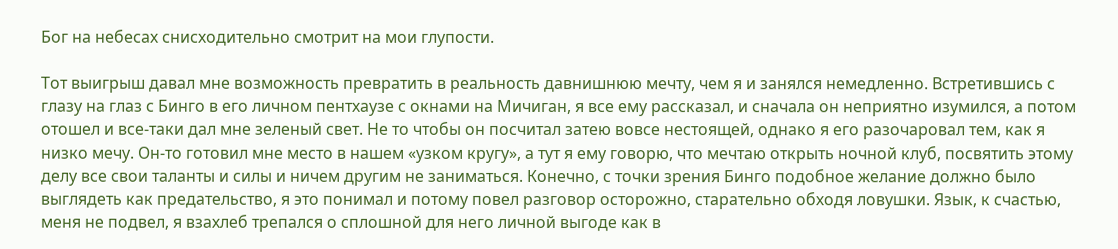Бог на небесах снисходительно смотрит на мои глупости.

Тот выигрыш давал мне возможность превратить в реальность давнишнюю мечту, чем я и занялся немедленно. Встретившись с глазу на глаз с Бинго в его личном пентхаузе с окнами на Мичиган, я все ему рассказал, и сначала он неприятно изумился, а потом отошел и все-таки дал мне зеленый свет. Не то чтобы он посчитал затею вовсе нестоящей, однако я его разочаровал тем, как я низко мечу. Он-то готовил мне место в нашем «узком кругу», а тут я ему говорю, что мечтаю открыть ночной клуб, посвятить этому делу все свои таланты и силы и ничем другим не заниматься. Конечно, с точки зрения Бинго подобное желание должно было выглядеть как предательство, я это понимал и потому повел разговор осторожно, старательно обходя ловушки. Язык, к счастью, меня не подвел, я взахлеб трепался о сплошной для него личной выгоде как в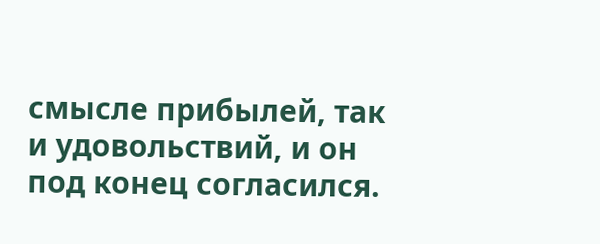смысле прибылей, так и удовольствий, и он под конец согласился.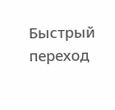Быстрый переход